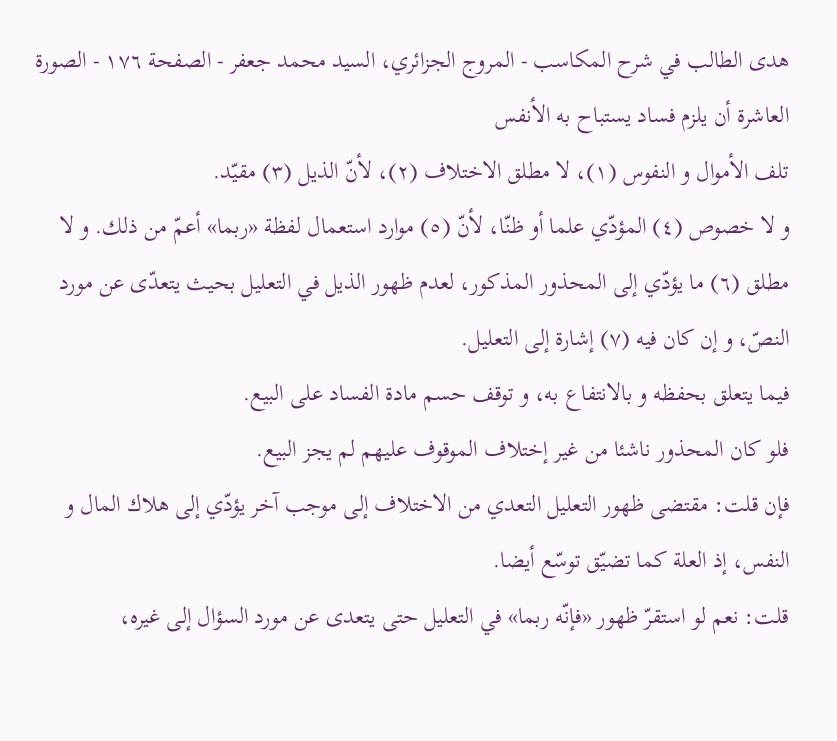هدى الطالب في شرح المكاسب - المروج الجزائري، السيد محمد جعفر - الصفحة ١٧٦ - الصورة العاشرة أن يلزم فساد يستباح به الأنفس
تلف الأموال و النفوس (١)، لا مطلق الاختلاف (٢)، لأنّ الذيل (٣) مقيّد.
و لا خصوص (٤) المؤدّي علما أو ظنّا، لأنّ (٥) موارد استعمال لفظة «ربما» أعمّ من ذلك. و لا مطلق (٦) ما يؤدّي إلى المحذور المذكور، لعدم ظهور الذيل في التعليل بحيث يتعدّى عن مورد النصّ، و إن كان فيه (٧) إشارة إلى التعليل.
فيما يتعلق بحفظه و بالانتفاع به، و توقف حسم مادة الفساد على البيع.
فلو كان المحذور ناشئا من غير إختلاف الموقوف عليهم لم يجز البيع.
فإن قلت: مقتضى ظهور التعليل التعدي من الاختلاف إلى موجب آخر يؤدّي إلى هلاك المال و النفس، إذ العلة كما تضيّق توسّع أيضا.
قلت: نعم لو استقرّ ظهور «فإنّه ربما» في التعليل حتى يتعدى عن مورد السؤال إلى غيره،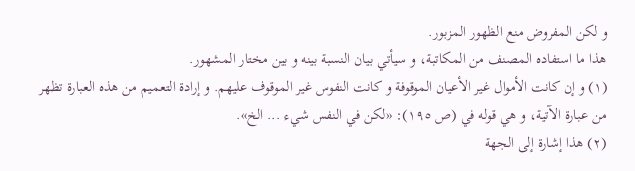و لكن المفروض منع الظهور المزبور.
هذا ما استفاده المصنف من المكاتبة، و سيأتي بيان النسبة بينه و بين مختار المشهور.
(١) و إن كانت الأموال غير الأعيان الموقوفة و كانت النفوس غير الموقوف عليهم. و إرادة التعميم من هذه العبارة تظهر من عبارة الآتية، و هي قوله في (ص ١٩٥): «لكن في النفس شيء ... الخ».
(٢) هذا إشارة إلى الجهة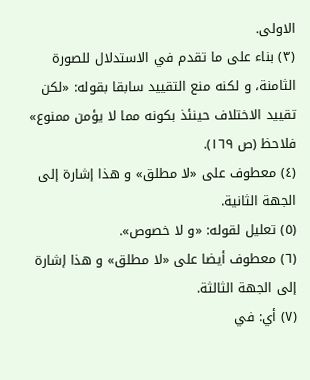الاولى.
(٣) بناء على ما تقدم في الاستدلال للصورة الثامنة، و لكنه منع التقييد سابقا بقوله: «لكن تقييد الاختلاف حينئذ بكونه مما لا يؤمن ممنوع» فلاحظ (ص ١٦٩).
(٤) معطوف على «لا مطلق» و هذا إشارة إلى الجهة الثانية.
(٥) تعليل لقوله: «و لا خصوص».
(٦) معطوف أيضا على «لا مطلق» و هذا إشارة إلى الجهة الثالثة.
(٧) أي: في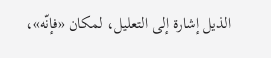الذيل إشارة إلى التعليل، لمكان «فإنّه»،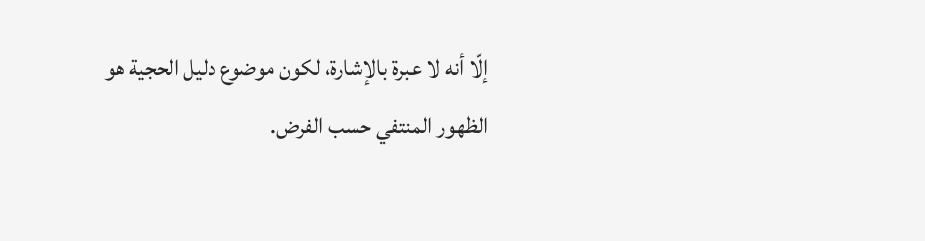إلّا أنه لا عبرة بالإشارة، لكون موضوع دليل الحجية هو الظهور المنتفي حسب الفرض.